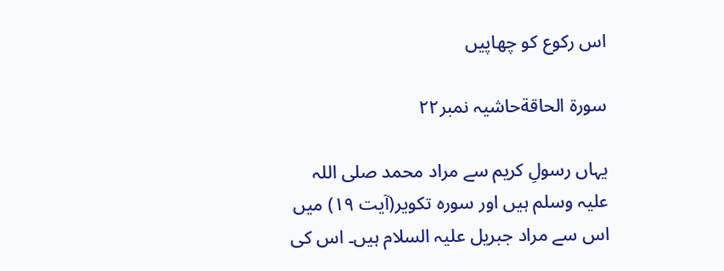اس رکوع کو چھاپیں

سورة الحاقةحاشیہ نمبر۲۲

یہاں رسولِ کریم سے مراد محمد صلی اللہ علیہ وسلم ہیں اور سورہ تکویر(آیت ۱۹) میں اس سے مراد جبریل علیہ السلام ہیں۔ اس کی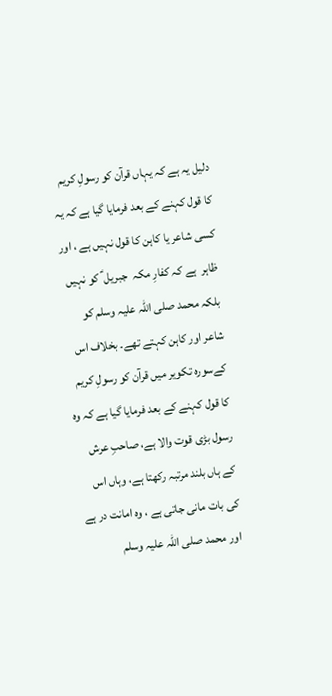دلیل یہ ہے کہ یہاں قرآن کو رسولِ کریم کا قول کہنے کے بعد فرمایا گیا ہے کہ یہ کسی شاعر یا کاہن کا قول نہیں ہے ، اور ظاہر  ہے کہ کفارِ مکہ  جبریل ؑ کو نہیں بلکہ محمد صلی اللہ علیہ وسلم کو شاعر اور کاہن کہتے تھے۔ بخلاف اس کےسورہ تکویر میں قرآن کو رسولِ کریم  کا قول کہنے کے بعد فرمایا گیا ہے کہ وہ رسول بڑی قوت والا ہے، صاحبِ عرش کے ہاں بلند مرتبہ رکھتا ہے، وہاں اس کی بات مانی جاتی ہے ، وہ امانت در ہے اور محمد صلی اللہ علیہ وسلم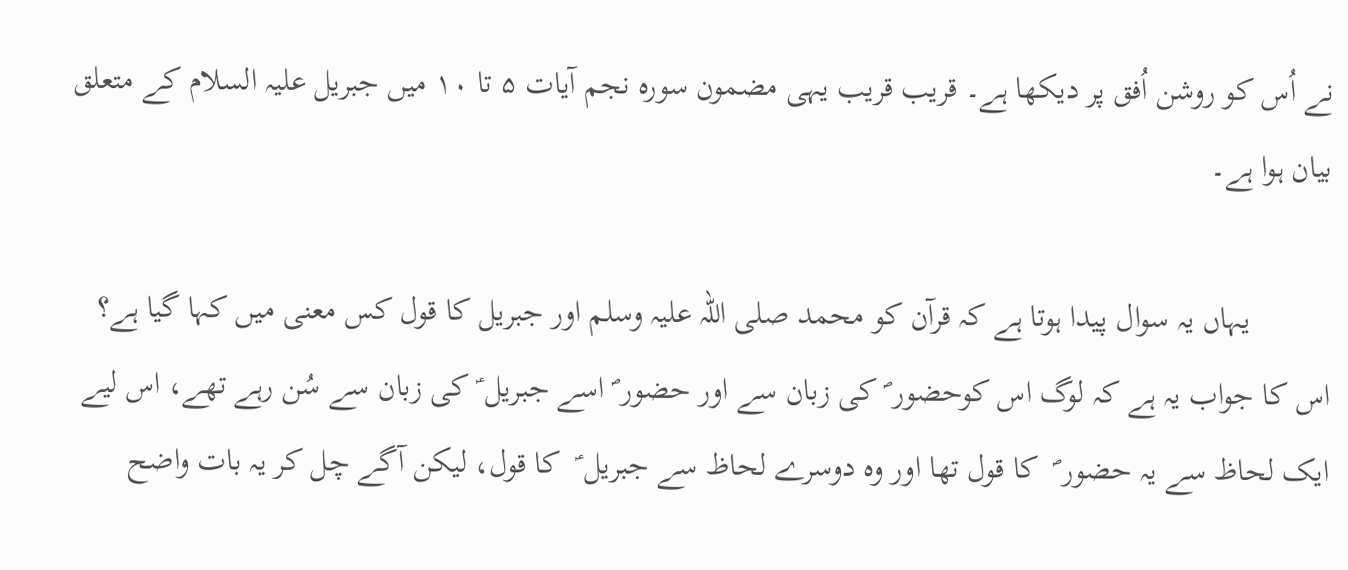نے اُس کو روشن اُفق پر دیکھا ہے۔ قریب قریب یہی مضمون سورہ نجم آیات ۵ تا ۱۰ میں جبریل علیہ السلام کے متعلق بیان ہوا ہے۔

          یہاں یہ سوال پیدا ہوتا ہے کہ قرآن کو محمد صلی اللہ علیہ وسلم اور جبریل کا قول کس معنی میں کہا گیا ہے؟ اس کا جواب یہ ہے کہ لوگ اس کوحضور ؐ کی زبان سے اور حضور ؐ اسے جبریل ؑ کی زبان سے سُن رہے تھے، اس لیے ایک لحاظ سے یہ حضور ؐ  کا قول تھا اور وہ دوسرے لحاظ سے جبریل ؑ  کا قول، لیکن آگے چل کر یہ بات واضح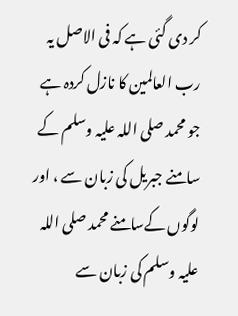کر دی گئی ہے کہ فی الاصل یہ رب العالمین کا نازل کردہ ہے جو محمد صلی اللہ علیہ وسلم کے سامنے جبریل کی زبان سے ، اور لوگوں کےسامنے محمد صلی اللہ علیہ وسلم کی زبان سے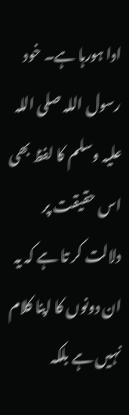ادا ہورہا ہے۔ خود رسول اللہ صلی اللہ علیہ وسلم کا لفظ بھی اس حقیقت پر دلالت کر تا ہے کہ یہ ان دونوں کا اپنا کلام نہیں ہے بلکہ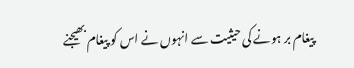پیغام بر ہونے کی حیثیت سے انہوں نے اس کو پیغام بھیجنے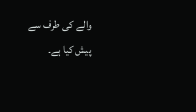والے کی طرف سے پیش کیا ہے۔